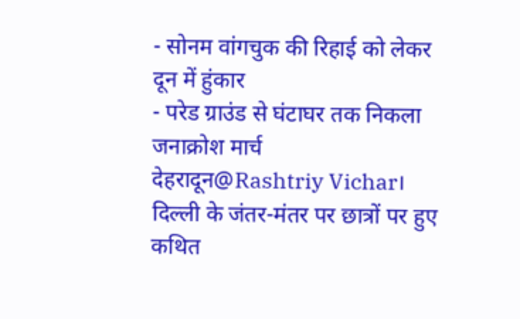- सोनम वांगचुक की रिहाई को लेकर दून में हुंकार
- परेड ग्राउंड से घंटाघर तक निकला जनाक्रोश मार्च
देहरादून@Rashtriy Vichar। दिल्ली के जंतर-मंतर पर छात्रों पर हुए कथित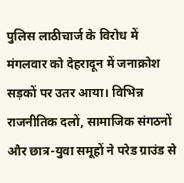पुलिस लाठीचार्ज के विरोध में मंगलवार को देहरादून में जनाक्रोश सड़कों पर उतर आया। विभिन्न राजनीतिक दलों, सामाजिक संगठनों और छात्र-युवा समूहों ने परेड ग्राउंड से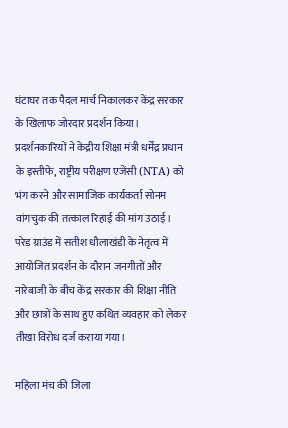घंटाघर तक पैदल मार्च निकालकर केंद्र सरकार के खिलाफ जोरदार प्रदर्शन किया। प्रदर्शनकारियों ने केंद्रीय शिक्षा मंत्री धर्मेंद्र प्रधान के इस्तीफे, राष्ट्रीय परीक्षण एजेंसी (NTA) को भंग करने और सामाजिक कार्यकर्ता सोनम वांगचुक की तत्काल रिहाई की मांग उठाई।
परेड ग्राउंड में सतीश धौलाखंडी के नेतृत्व में आयोजित प्रदर्शन के दौरान जनगीतों और नारेबाजी के बीच केंद्र सरकार की शिक्षा नीति और छात्रों के साथ हुए कथित व्यवहार को लेकर तीखा विरोध दर्ज कराया गया।

महिला मंच की जिला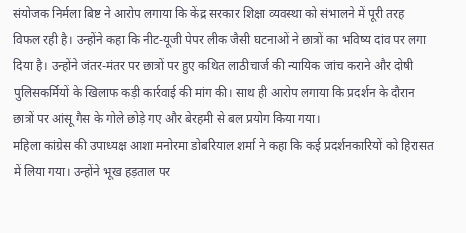संयोजक निर्मला बिष्ट ने आरोप लगाया कि केंद्र सरकार शिक्षा व्यवस्था को संभालने में पूरी तरह विफल रही है। उन्होंने कहा कि नीट-यूजी पेपर लीक जैसी घटनाओं ने छात्रों का भविष्य दांव पर लगा दिया है। उन्होंने जंतर-मंतर पर छात्रों पर हुए कथित लाठीचार्ज की न्यायिक जांच कराने और दोषी पुलिसकर्मियों के खिलाफ कड़ी कार्रवाई की मांग की। साथ ही आरोप लगाया कि प्रदर्शन के दौरान छात्रों पर आंसू गैस के गोले छोड़े गए और बेरहमी से बल प्रयोग किया गया।
महिला कांग्रेस की उपाध्यक्ष आशा मनोरमा डोबरियाल शर्मा ने कहा कि कई प्रदर्शनकारियों को हिरासत में लिया गया। उन्होंने भूख हड़ताल पर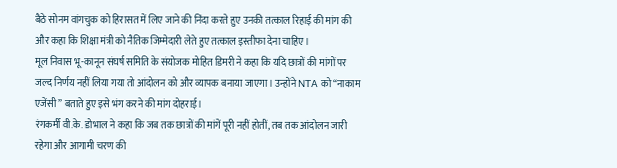बैठे सोनम वांगचुक को हिरासत में लिए जाने की निंदा करते हुए उनकी तत्काल रिहाई की मांग की और कहा कि शिक्षा मंत्री को नैतिक जिम्मेदारी लेते हुए तत्काल इस्तीफा देना चाहिए।
मूल निवास भू-कानून संघर्ष समिति के संयोजक मोहित डिमरी ने कहा कि यदि छात्रों की मांगों पर जल्द निर्णय नहीं लिया गया तो आंदोलन को और व्यापक बनाया जाएगा। उन्होंने NTA को “नाकाम एजेंसी” बताते हुए इसे भंग करने की मांग दोहराई।
रंगकर्मी वी.के. डोभाल ने कहा कि जब तक छात्रों की मांगें पूरी नहीं होतीं, तब तक आंदोलन जारी रहेगा और आगामी चरण की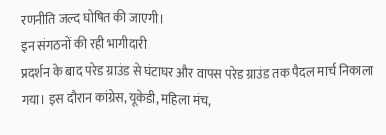रणनीति जल्द घोषित की जाएगी।
इन संगठनों की रही भागीदारी
प्रदर्शन के बाद परेड ग्राउंड से घंटाघर और वापस परेड ग्राउंड तक पैदल मार्च निकाला गया। इस दौरान कांग्रेस, यूकेडी, महिला मंच,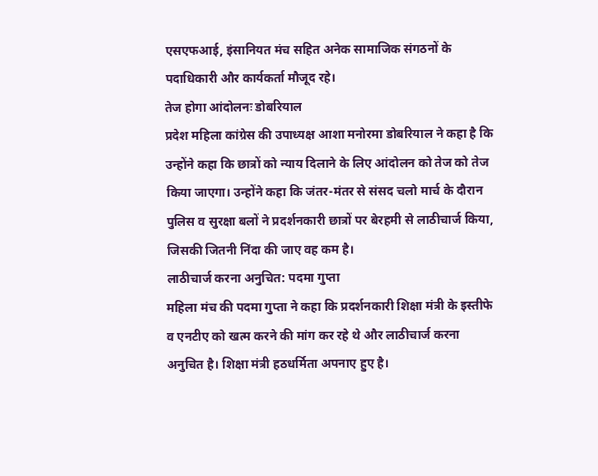एसएफआई, इंसानियत मंच सहित अनेक सामाजिक संगठनों के पदाधिकारी और कार्यकर्ता मौजूद रहे।
तेज होगा आंदोलनः डोबरियाल
प्रदेश महिला कांग्रेस की उपाध्यक्ष आशा मनोरमा डोबरियाल ने कहा है कि उन्होंने कहा कि छात्रों को न्याय दिलाने के लिए आंदोलन को तेज को तेज किया जाएगा। उन्होंने कहा कि जंतर-मंतर से संसद चलो मार्च के दौरान पुलिस व सुरक्षा बलों ने प्रदर्शनकारी छात्रों पर बेरहमी से लाठीचार्ज किया, जिसकी जितनी निंदा की जाए वह कम है।
लाठीचार्ज करना अनुचित: पदमा गुप्ता
महिला मंच की पदमा गुप्ता ने कहा कि प्रदर्शनकारी शिक्षा मंत्री के इस्तीफे व एनटीए को खत्म करने की मांग कर रहे थे और लाठीचार्ज करना अनुचित है। शिक्षा मंत्री हठधर्मिता अपनाए हुए है।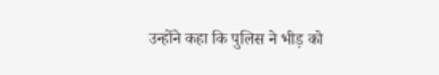उन्होंने कहा कि पुलिस ने भीड़ को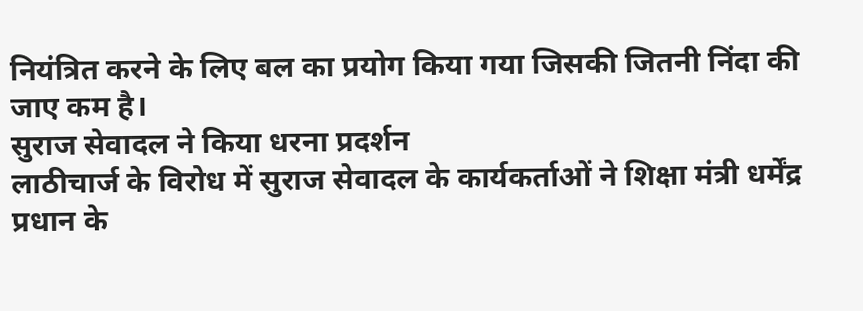नियंत्रित करने के लिए बल का प्रयोग किया गया जिसकी जितनी निंदा की जाए कम है।
सुराज सेवादल ने किया धरना प्रदर्शन
लाठीचार्ज के विरोध में सुराज सेवादल के कार्यकर्ताओं ने शिक्षा मंत्री धर्मेंद्र प्रधान के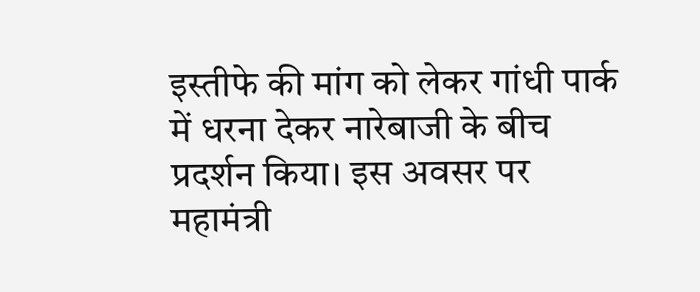इस्तीफे की मांग को लेकर गांधी पार्क में धरना देकर नारेबाजी के बीच प्रदर्शन किया। इस अवसर पर महामंत्री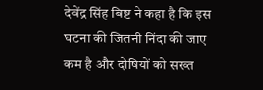देवेंद्र सिंह बिष्ट ने कहा है कि इस घटना की जितनी निंदा की जाए कम है और दोषियों को सख्त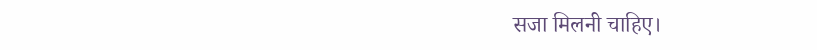सजा मिलनी चाहिए।